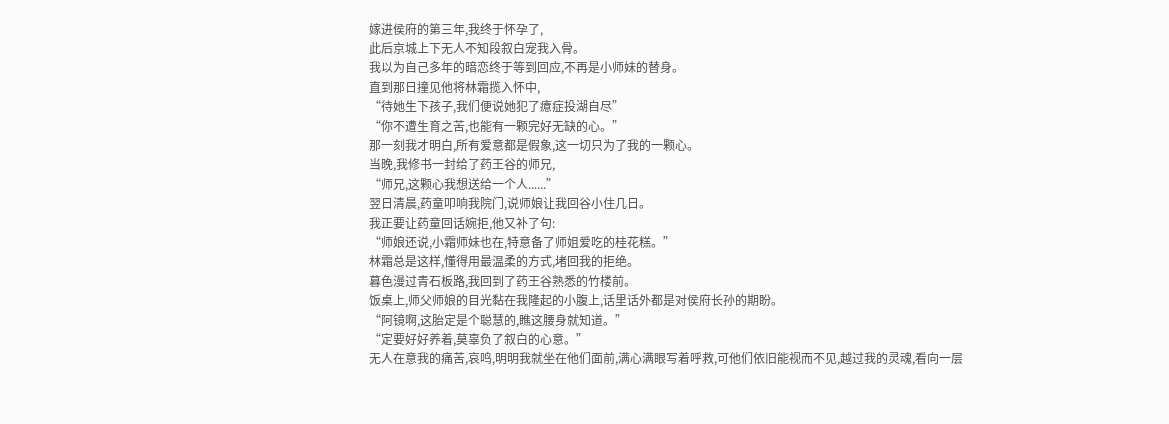嫁进侯府的第三年,我终于怀孕了,
此后京城上下无人不知段叙白宠我入骨。
我以为自己多年的暗恋终于等到回应,不再是小师妹的替身。
直到那日撞见他将林霜揽入怀中,
“待她生下孩子,我们便说她犯了癔症投湖自尽”
“你不遭生育之苦,也能有一颗完好无缺的心。”
那一刻我才明白,所有爱意都是假象,这一切只为了我的一颗心。
当晚,我修书一封给了药王谷的师兄,
“师兄,这颗心我想送给一个人......”
翌日清晨,药童叩响我院门,说师娘让我回谷小住几日。
我正要让药童回话婉拒,他又补了句:
“师娘还说,小霜师妹也在,特意备了师姐爱吃的桂花糕。”
林霜总是这样,懂得用最温柔的方式,堵回我的拒绝。
暮色漫过青石板路,我回到了药王谷熟悉的竹楼前。
饭桌上,师父师娘的目光黏在我隆起的小腹上,话里话外都是对侯府长孙的期盼。
“阿镜啊,这胎定是个聪慧的,瞧这腰身就知道。”
“定要好好养着,莫辜负了叙白的心意。”
无人在意我的痛苦,哀鸣,明明我就坐在他们面前,满心满眼写着呼救,可他们依旧能视而不见,越过我的灵魂,看向一层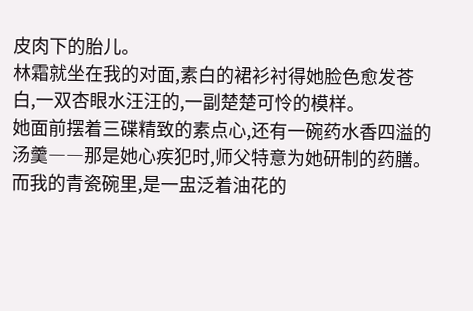皮肉下的胎儿。
林霜就坐在我的对面,素白的裙衫衬得她脸色愈发苍白,一双杏眼水汪汪的,一副楚楚可怜的模样。
她面前摆着三碟精致的素点心,还有一碗药水香四溢的汤羹――那是她心疾犯时,师父特意为她研制的药膳。
而我的青瓷碗里,是一盅泛着油花的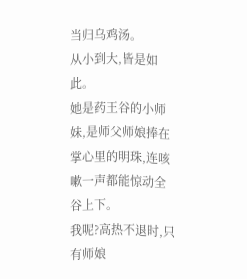当归乌鸡汤。
从小到大,皆是如此。
她是药王谷的小师妹,是师父师娘捧在掌心里的明珠,连咳嗽一声都能惊动全谷上下。
我呢?高热不退时,只有师娘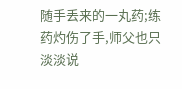随手丢来的一丸药;练药灼伤了手,师父也只淡淡说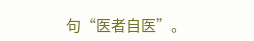句“医者自医”。